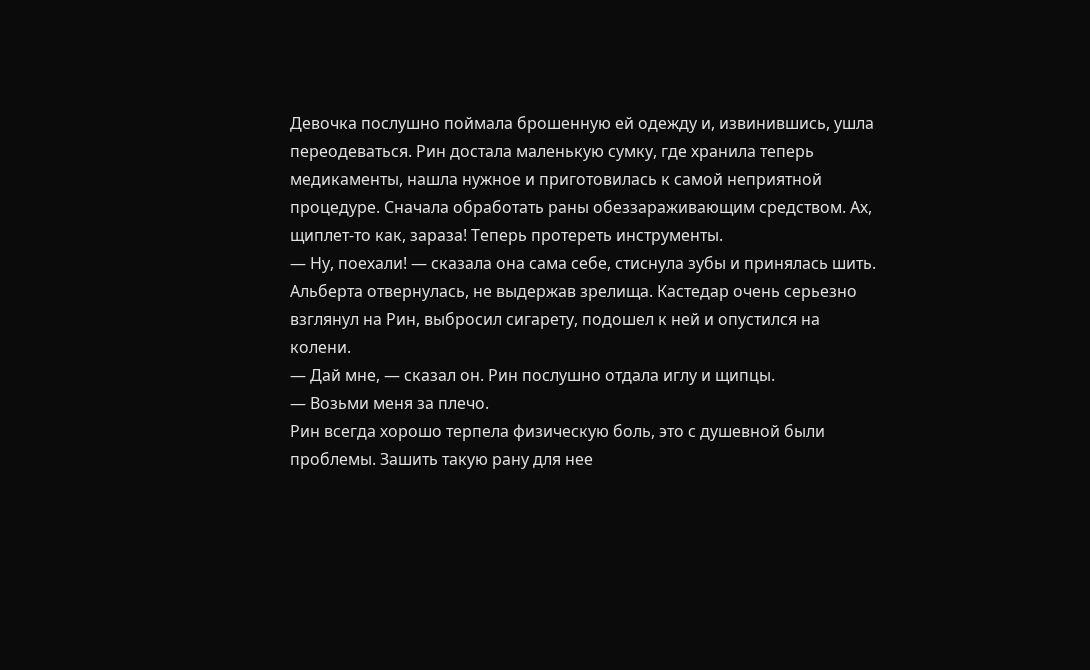Девочка послушно поймала брошенную ей одежду и, извинившись, ушла переодеваться. Рин достала маленькую сумку, где хранила теперь медикаменты, нашла нужное и приготовилась к самой неприятной процедуре. Сначала обработать раны обеззараживающим средством. Ах, щиплет-то как, зараза! Теперь протереть инструменты.
— Ну, поехали! — сказала она сама себе, стиснула зубы и принялась шить. Альберта отвернулась, не выдержав зрелища. Кастедар очень серьезно взглянул на Рин, выбросил сигарету, подошел к ней и опустился на колени.
— Дай мне, — сказал он. Рин послушно отдала иглу и щипцы.
— Возьми меня за плечо.
Рин всегда хорошо терпела физическую боль, это с душевной были проблемы. Зашить такую рану для нее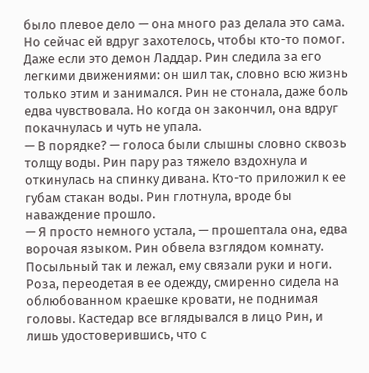было плевое дело — она много раз делала это сама. Но сейчас ей вдруг захотелось, чтобы кто-то помог. Даже если это демон Ладдар. Рин следила за его легкими движениями: он шил так, словно всю жизнь только этим и занимался. Рин не стонала, даже боль едва чувствовала. Но когда он закончил, она вдруг покачнулась и чуть не упала.
— В порядке? — голоса были слышны словно сквозь толщу воды. Рин пару раз тяжело вздохнула и откинулась на спинку дивана. Кто-то приложил к ее губам стакан воды. Рин глотнула, вроде бы наваждение прошло.
— Я просто немного устала, — прошептала она, едва ворочая языком. Рин обвела взглядом комнату. Посыльный так и лежал, ему связали руки и ноги. Роза, переодетая в ее одежду, смиренно сидела на облюбованном краешке кровати, не поднимая головы. Кастедар все вглядывался в лицо Рин, и лишь удостоверившись, что с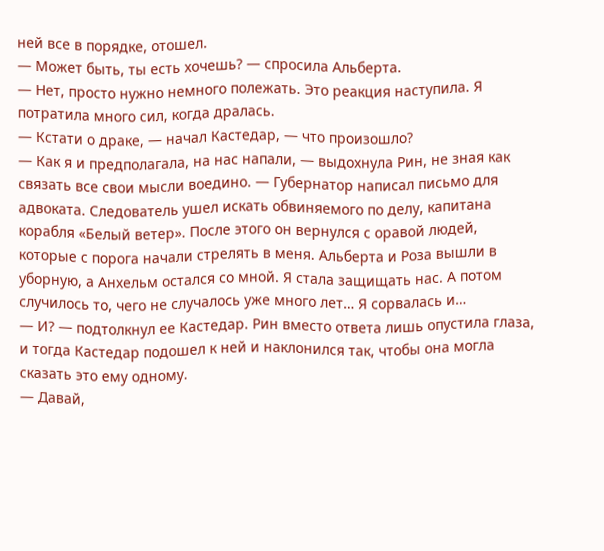ней все в порядке, отошел.
— Может быть, ты есть хочешь? — спросила Альберта.
— Нет, просто нужно немного полежать. Это реакция наступила. Я потратила много сил, когда дралась.
— Кстати о драке, — начал Кастедар, — что произошло?
— Как я и предполагала, на нас напали, — выдохнула Рин, не зная как связать все свои мысли воедино. — Губернатор написал письмо для адвоката. Следователь ушел искать обвиняемого по делу, капитана корабля «Белый ветер». После этого он вернулся с оравой людей, которые с порога начали стрелять в меня. Альберта и Роза вышли в уборную, а Анхельм остался со мной. Я стала защищать нас. А потом случилось то, чего не случалось уже много лет… Я сорвалась и…
— И? — подтолкнул ее Кастедар. Рин вместо ответа лишь опустила глаза, и тогда Кастедар подошел к ней и наклонился так, чтобы она могла сказать это ему одному.
— Давай,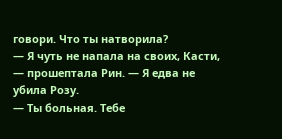говори. Что ты натворила?
— Я чуть не напала на своих, Касти, — прошептала Рин. — Я едва не убила Розу.
— Ты больная. Тебе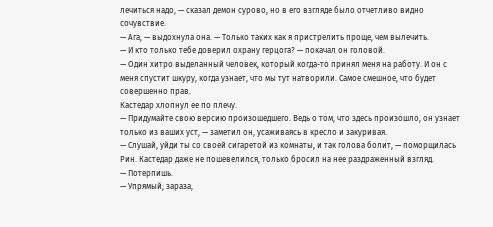лечиться надо, — сказал демон сурово, но в его взгляде было отчетливо видно сочувствие.
— Ага, — выдохнула она. — Только таких как я пристрелить проще, чем вылечить.
— И кто только тебе доверил охрану герцога? — покачал он головой.
— Один хитро выделанный человек, который когда-то принял меня на работу. И он с меня спустит шкуру, когда узнает, что мы тут натворили. Самое смешное, что будет совершенно прав.
Кастедар хлопнул ее по плечу.
— Придумайте свою версию произошедшего. Ведь о том, что здесь произошло, он узнает только из ваших уст, — заметил он, усаживаясь в кресло и закуривая.
— Слушай, уйди ты со своей сигаретой из комнаты, и так голова болит, — поморщилась Рин. Кастедар даже не пошевелился, только бросил на нее раздраженный взгляд.
— Потерпишь.
— Упрямый, зараза,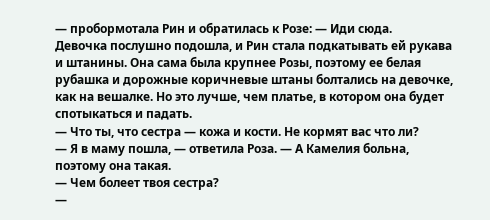— пробормотала Рин и обратилась к Розе: — Иди сюда.
Девочка послушно подошла, и Рин стала подкатывать ей рукава и штанины. Она сама была крупнее Розы, поэтому ее белая рубашка и дорожные коричневые штаны болтались на девочке, как на вешалке. Но это лучше, чем платье, в котором она будет спотыкаться и падать.
— Что ты, что сестра — кожа и кости. Не кормят вас что ли?
— Я в маму пошла, — ответила Роза. — А Камелия больна, поэтому она такая.
— Чем болеет твоя сестра?
—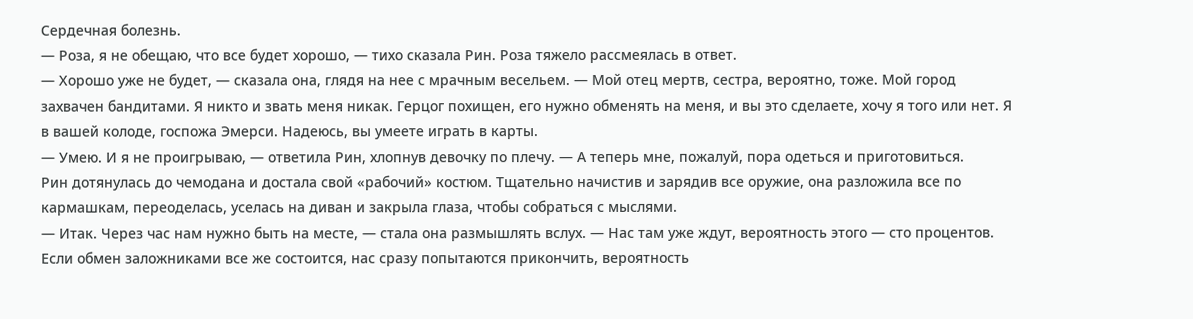Сердечная болезнь.
— Роза, я не обещаю, что все будет хорошо, — тихо сказала Рин. Роза тяжело рассмеялась в ответ.
— Хорошо уже не будет, — сказала она, глядя на нее с мрачным весельем. — Мой отец мертв, сестра, вероятно, тоже. Мой город захвачен бандитами. Я никто и звать меня никак. Герцог похищен, его нужно обменять на меня, и вы это сделаете, хочу я того или нет. Я в вашей колоде, госпожа Эмерси. Надеюсь, вы умеете играть в карты.
— Умею. И я не проигрываю, — ответила Рин, хлопнув девочку по плечу. — А теперь мне, пожалуй, пора одеться и приготовиться.
Рин дотянулась до чемодана и достала свой «рабочий» костюм. Тщательно начистив и зарядив все оружие, она разложила все по кармашкам, переоделась, уселась на диван и закрыла глаза, чтобы собраться с мыслями.
— Итак. Через час нам нужно быть на месте, — стала она размышлять вслух. — Нас там уже ждут, вероятность этого — сто процентов. Если обмен заложниками все же состоится, нас сразу попытаются прикончить, вероятность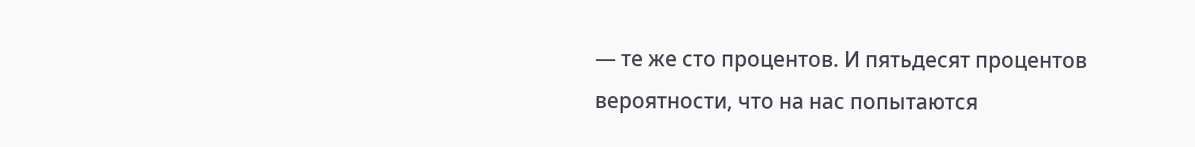— те же сто процентов. И пятьдесят процентов вероятности, что на нас попытаются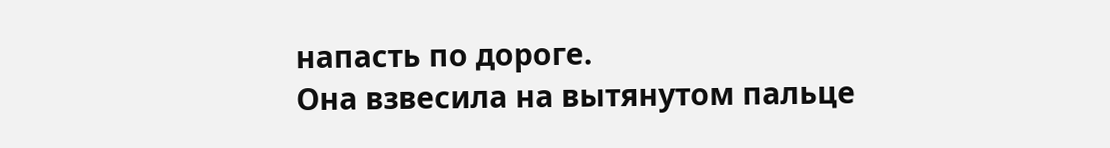напасть по дороге.
Она взвесила на вытянутом пальце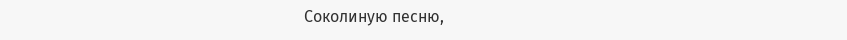Соколиную песню,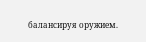балансируя оружием.